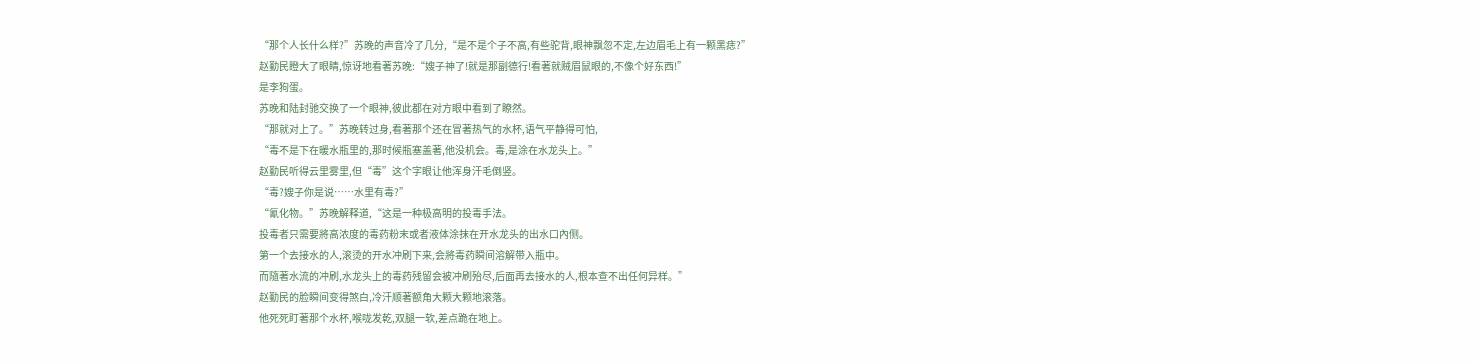“那个人长什么样?”苏晚的声音冷了几分,“是不是个子不高,有些驼背,眼神飘忽不定,左边眉毛上有一颗黑痣?”
赵勤民瞪大了眼睛,惊讶地看著苏晚:“嫂子神了!就是那副德行!看著就贼眉鼠眼的,不像个好东西!”
是李狗蛋。
苏晚和陆封驰交换了一个眼神,彼此都在对方眼中看到了瞭然。
“那就对上了。”苏晚转过身,看著那个还在冒著热气的水杯,语气平静得可怕,
“毒不是下在暖水瓶里的,那时候瓶塞盖著,他没机会。毒,是涂在水龙头上。”
赵勤民听得云里雾里,但“毒”这个字眼让他浑身汗毛倒竖。
“毒?嫂子你是说……水里有毒?”
“氰化物。”苏晚解释道,“这是一种极高明的投毒手法。
投毒者只需要將高浓度的毒药粉末或者液体涂抹在开水龙头的出水口內侧。
第一个去接水的人,滚烫的开水冲刷下来,会將毒药瞬间溶解带入瓶中。
而隨著水流的冲刷,水龙头上的毒药残留会被冲刷殆尽,后面再去接水的人,根本查不出任何异样。”
赵勤民的脸瞬间变得煞白,冷汗顺著额角大颗大颗地滚落。
他死死盯著那个水杯,喉咙发乾,双腿一软,差点跪在地上。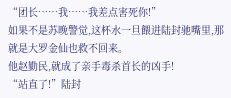“团长……我……我差点害死你!”
如果不是苏晚警觉,这杯水一旦餵进陆封驰嘴里,那就是大罗金仙也救不回来。
他赵勤民,就成了亲手毒杀首长的凶手!
“站直了!”陆封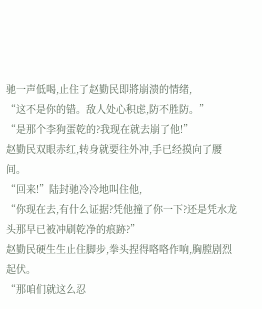驰一声低喝,止住了赵勤民即將崩溃的情绪,
“这不是你的错。敌人处心积虑,防不胜防。”
“是那个李狗蛋乾的?我现在就去崩了他!”
赵勤民双眼赤红,转身就要往外冲,手已经摸向了腰间。
“回来!”陆封驰冷冷地叫住他,
“你现在去,有什么证据?凭他撞了你一下?还是凭水龙头那早已被冲刷乾净的痕跡?”
赵勤民硬生生止住脚步,拳头捏得咯咯作响,胸膛剧烈起伏。
“那咱们就这么忍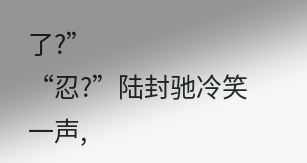了?”
“忍?”陆封驰冷笑一声,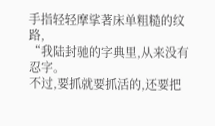手指轻轻摩挲著床单粗糙的纹路,
“我陆封驰的字典里,从来没有忍字。
不过,要抓就要抓活的,还要把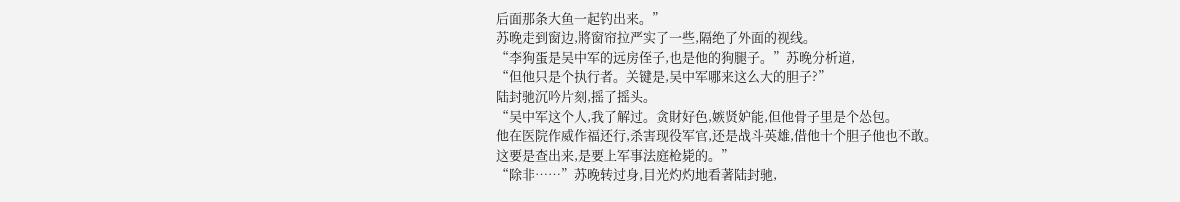后面那条大鱼一起钓出来。”
苏晚走到窗边,將窗帘拉严实了一些,隔绝了外面的视线。
“李狗蛋是吴中军的远房侄子,也是他的狗腿子。”苏晚分析道,
“但他只是个执行者。关键是,吴中军哪来这么大的胆子?”
陆封驰沉吟片刻,摇了摇头。
“吴中军这个人,我了解过。贪財好色,嫉贤妒能,但他骨子里是个怂包。
他在医院作威作福还行,杀害现役军官,还是战斗英雄,借他十个胆子他也不敢。
这要是查出来,是要上军事法庭枪毙的。”
“除非……”苏晚转过身,目光灼灼地看著陆封驰,